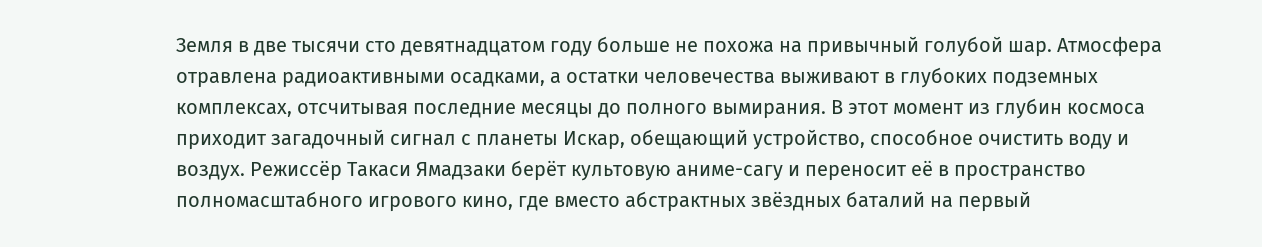Земля в две тысячи сто девятнадцатом году больше не похожа на привычный голубой шар. Атмосфера отравлена радиоактивными осадками, а остатки человечества выживают в глубоких подземных комплексах, отсчитывая последние месяцы до полного вымирания. В этот момент из глубин космоса приходит загадочный сигнал с планеты Искар, обещающий устройство, способное очистить воду и воздух. Режиссёр Такаси Ямадзаки берёт культовую аниме-сагу и переносит её в пространство полномасштабного игрового кино, где вместо абстрактных звёздных баталий на первый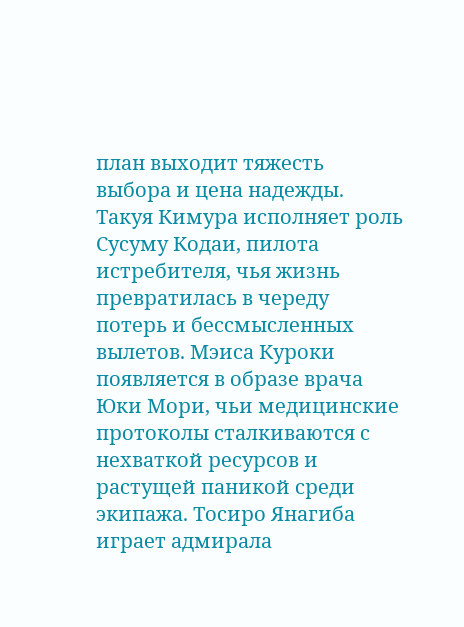план выходит тяжесть выбора и цена надежды. Такуя Кимура исполняет роль Сусуму Кодаи, пилота истребителя, чья жизнь превратилась в череду потерь и бессмысленных вылетов. Мэиса Куроки появляется в образе врача Юки Мори, чьи медицинские протоколы сталкиваются с нехваткой ресурсов и растущей паникой среди экипажа. Тосиро Янагиба играет адмирала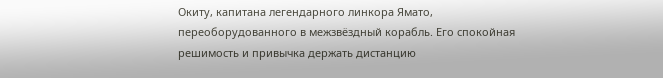Окиту, капитана легендарного линкора Ямато, переоборудованного в межзвёздный корабль. Его спокойная решимость и привычка держать дистанцию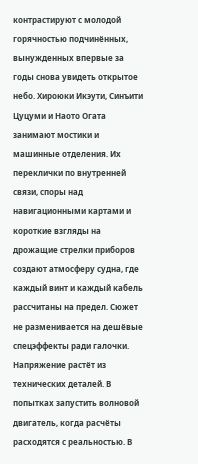контрастируют с молодой горячностью подчинённых, вынужденных впервые за годы снова увидеть открытое небо. Хироюки Икэути, Синъити Цуцуми и Наото Огата занимают мостики и машинные отделения. Их переклички по внутренней связи, споры над навигационными картами и короткие взгляды на дрожащие стрелки приборов создают атмосферу судна, где каждый винт и каждый кабель рассчитаны на предел. Сюжет не разменивается на дешёвые спецэффекты ради галочки. Напряжение растёт из технических деталей. В попытках запустить волновой двигатель, когда расчёты расходятся с реальностью. В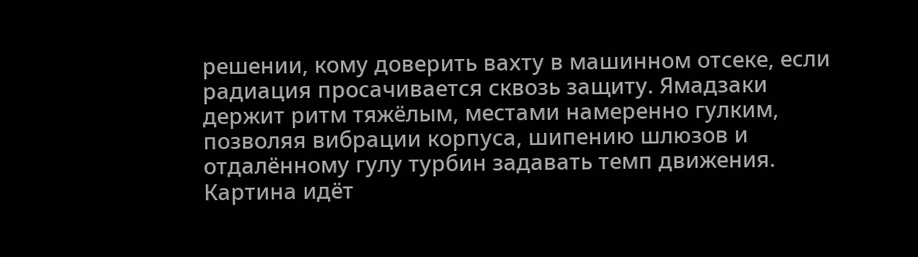решении, кому доверить вахту в машинном отсеке, если радиация просачивается сквозь защиту. Ямадзаки держит ритм тяжёлым, местами намеренно гулким, позволяя вибрации корпуса, шипению шлюзов и отдалённому гулу турбин задавать темп движения. Картина идёт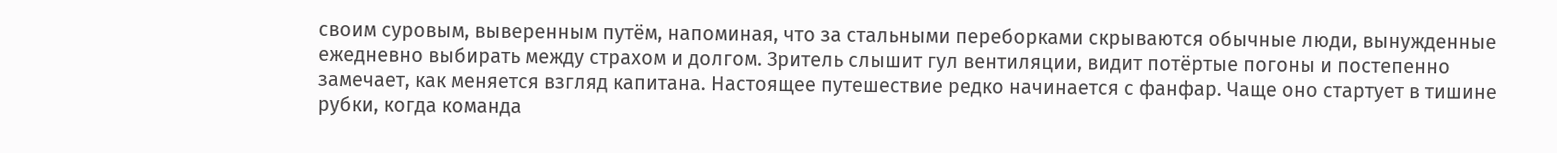своим суровым, выверенным путём, напоминая, что за стальными переборками скрываются обычные люди, вынужденные ежедневно выбирать между страхом и долгом. Зритель слышит гул вентиляции, видит потёртые погоны и постепенно замечает, как меняется взгляд капитана. Настоящее путешествие редко начинается с фанфар. Чаще оно стартует в тишине рубки, когда команда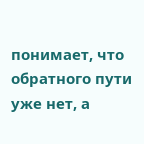понимает, что обратного пути уже нет, а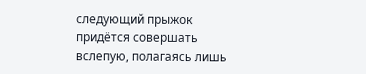следующий прыжок придётся совершать вслепую, полагаясь лишь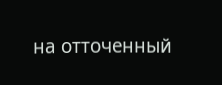на отточенный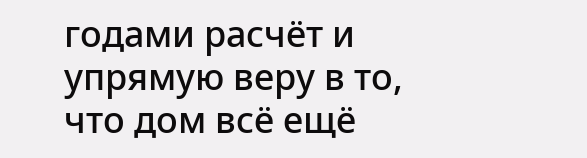годами расчёт и упрямую веру в то, что дом всё ещё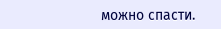можно спасти.